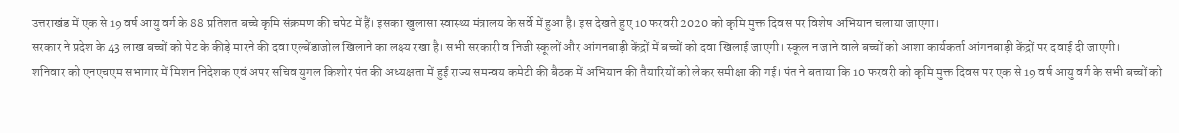उत्तराखंड में एक से 19 वर्ष आयु वर्ग के 88 प्रतिशत बच्चे कृमि संक्रमण की चपेट में हैं। इसका खुलासा स्वास्थ्य मंत्रालय के सर्वे में हुआ है। इस देखते हुए 10 फरवरी 2020 को कृमि मुक्त दिवस पर विशेष अभियान चलाया जाएगा।
सरकार ने प्रदेश के 43 लाख बच्चों को पेट के कीड़े मारने की दवा एल्बेंडाजोल खिलाने का लक्ष्य रखा है। सभी सरकारी व निजी स्कूलों और आंगनबाड़ी केंद्रों में बच्चों को दवा खिलाई जाएगी। स्कूल न जाने वाले बच्चों को आशा कार्यकर्ता आंगनबाड़ी केंद्रों पर दवाई दी जाएगी।
शनिवार को एनएचएम सभागार में मिशन निदेशक एवं अपर सचिव युगल किशोर पंत की अध्यक्षता में हुई राज्य समन्वय कमेटी की बैठक में अभियान की तैयारियों को लेकर समीक्षा की गई। पंत ने बताया कि 10 फरवरी को कृमि मुक्त दिवस पर एक से 19 वर्ष आयु वर्ग के सभी बच्चों को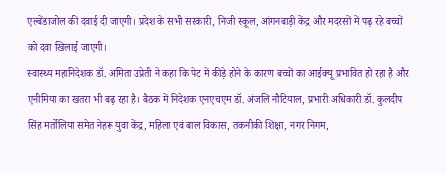एल्बेंडाजोल की दवाई दी जाएगी। प्रदेश के सभी सरकारी, निजी स्कूल, आंगनबाड़ी केंद्र और मदरसों में पढ़ रहे बच्चों को दवा खिलाई जाएगी।
स्वास्थ्य महानिदेशक डॉ. अमिता उप्रेती ने कहा कि पेट में कीड़े होने के कारण बच्चों का आईक्यू प्रभावित हो रहा है और एनीमिया का खतरा भी बढ़ रहा है। बैठक में निदेशक एनएचएम डॉ. अंजलि नौटियाल, प्रभारी अधिकारी डॉ. कुलदीप सिंह मर्तोलिया समेत नेहरू युवा केंद्र, महिला एवं बाल विकास, तकनीकी शिक्षा, नगर निगम,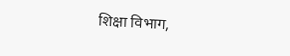शिक्षा विभाग,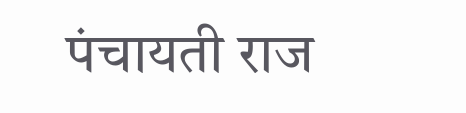पंचायती राज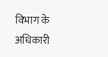विभाग के अधिकारी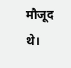मौजूद थे।